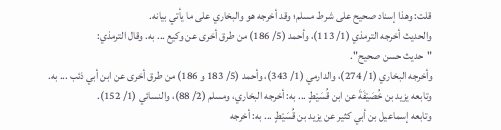قلت: وهذا إسناد صحيح على شرط مسلم؛ وقد أخرجه هو والبخاري على ما يأتي بيانه.
والحديث أخرجه الترمذي (1/ 113)، وأحمد (5/ 186) من طرق أخرى عن وكيع ... به. وقال الترمذي:
"حديث حسن صحيح".
وأخرجه البخاري (1/ 274)، والدارمي (1/ 343)، وأحمد (5/ 183 و 186) من طرق أخرى عن ابن أبي ذئب ... به.
وتابعه يزيد بن خُصَيْفَةَ عن ابن قُسَيْطٍ ... به: أخرجه البخاري، ومسلم (2/ 88)، والنسائي (1/ 152).
وتابعه إسماعيل بن أبي كثير عن يزيد بن قُسَيْطٍ ... به: أخرجه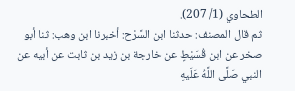الطحاوي (1/ 207).
ثم قال المصنف: حدثنا ابن السَّرْح: أخبرنا ابن وهب: ثنا أبو صخر عن ابن قُسَيْطٍ عن خارجة بن زيد بن ثابت عن أبيه عن النبي صَلَّى اللَّهُ عَلَيهِ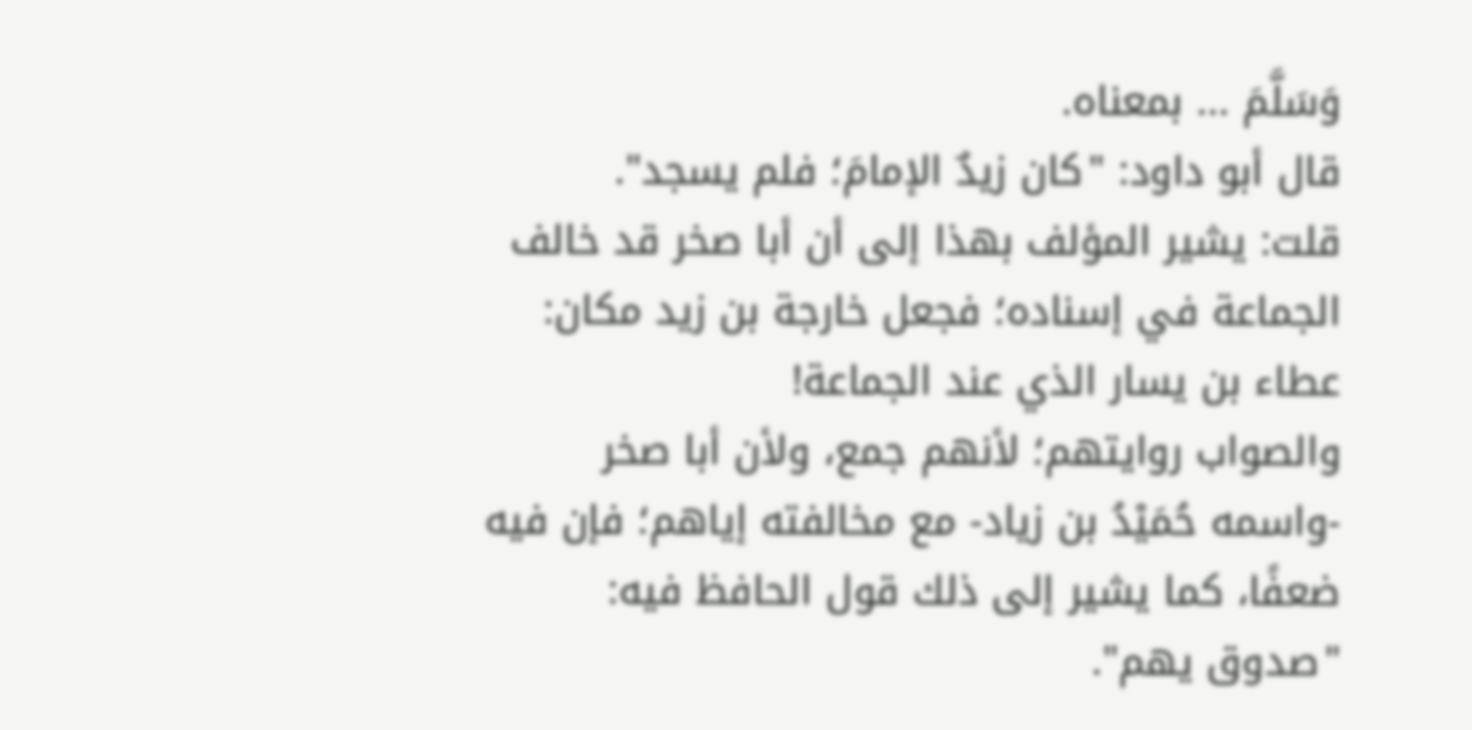وَسَلَّمَ ... بمعناه.
قال أبو داود: "كان زيدٌ الإمامَ؛ فلم يسجد".
قلت: يشير المؤلف بهذا إلى أن أبا صخر قد خالف الجماعة في إسناده؛ فجعل خارجة بن زيد مكان: عطاء بن يسار الذي عند الجماعة!
والصواب روايتهم؛ لأنهم جمع، ولأن أبا صخر -واسمه حُمَيْدُ بن زياد- مع مخالفته إياهم؛ فإن فيه ضعفًا، كما يشير إلى ذلك قول الحافظ فيه:
"صدوق يهم".